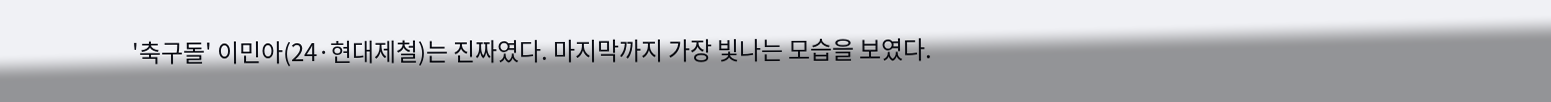'축구돌' 이민아(24·현대제철)는 진짜였다. 마지막까지 가장 빛나는 모습을 보였다.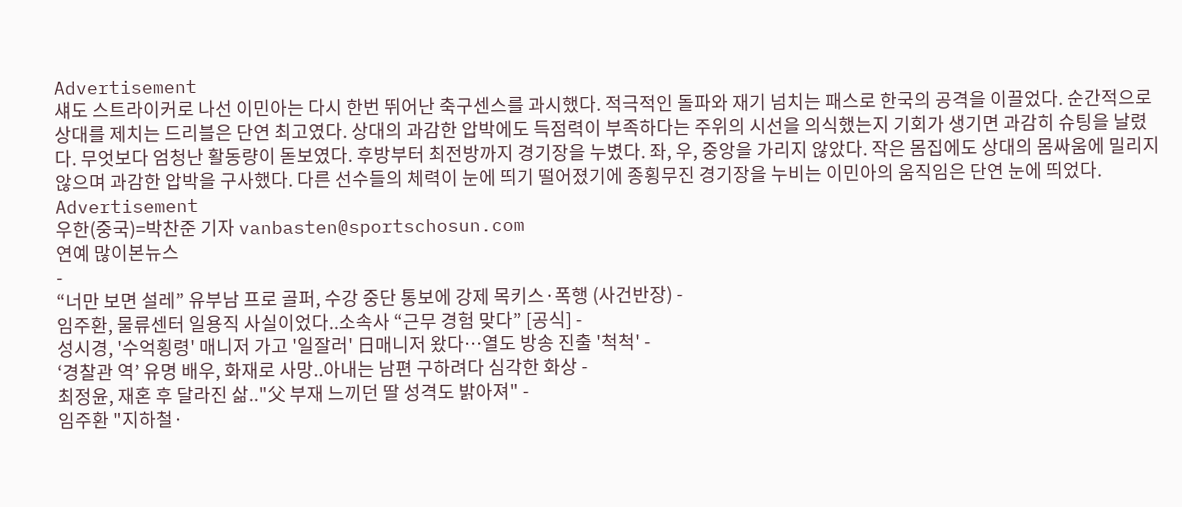Advertisement
섀도 스트라이커로 나선 이민아는 다시 한번 뛰어난 축구센스를 과시했다. 적극적인 돌파와 재기 넘치는 패스로 한국의 공격을 이끌었다. 순간적으로 상대를 제치는 드리블은 단연 최고였다. 상대의 과감한 압박에도 득점력이 부족하다는 주위의 시선을 의식했는지 기회가 생기면 과감히 슈팅을 날렸다. 무엇보다 엄청난 활동량이 돋보였다. 후방부터 최전방까지 경기장을 누볐다. 좌, 우, 중앙을 가리지 않았다. 작은 몸집에도 상대의 몸싸움에 밀리지 않으며 과감한 압박을 구사했다. 다른 선수들의 체력이 눈에 띄기 떨어졌기에 종횡무진 경기장을 누비는 이민아의 움직임은 단연 눈에 띄었다.
Advertisement
우한(중국)=박찬준 기자 vanbasten@sportschosun.com
연예 많이본뉴스
-
“너만 보면 설레” 유부남 프로 골퍼, 수강 중단 통보에 강제 목키스·폭행 (사건반장) -
임주환, 물류센터 일용직 사실이었다..소속사 “근무 경험 맞다” [공식] -
성시경, '수억횡령' 매니저 가고 '일잘러' 日매니저 왔다…열도 방송 진출 '척척' -
‘경찰관 역’ 유명 배우, 화재로 사망..아내는 남편 구하려다 심각한 화상 -
최정윤, 재혼 후 달라진 삶.."父 부재 느끼던 딸 성격도 밝아져" -
임주환 "지하철·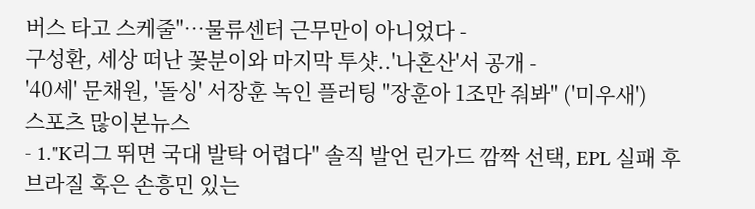버스 타고 스케줄"…물류센터 근무만이 아니었다 -
구성환, 세상 떠난 꽃분이와 마지막 투샷..'나혼산'서 공개 -
'40세' 문채원, '돌싱' 서장훈 녹인 플러팅 "장훈아 1조만 줘봐" ('미우새')
스포츠 많이본뉴스
- 1."K리그 뛰면 국대 발탁 어렵다" 솔직 발언 린가드 깜짝 선택, EPL 실패 후 브라질 혹은 손흥민 있는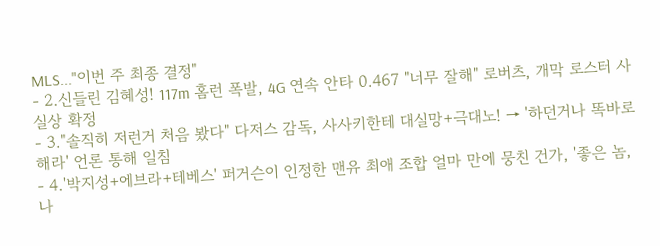MLS..."이번 주 최종 결정"
- 2.신들린 김혜성! 117m 홈런 폭발, 4G 연속 안타 0.467 "너무 잘해" 로버츠, 개막 로스터 사실상 확정
- 3."솔직히 저런거 처음 봤다" 다저스 감독, 사사키한테 대실망+극대노! → '하던거나 똑바로 해라' 언론 통해 일침
- 4.'박지성+에브라+테베스' 퍼거슨이 인정한 맨유 최애 조합 얼마 만에 뭉친 건가, '좋은 놈, 나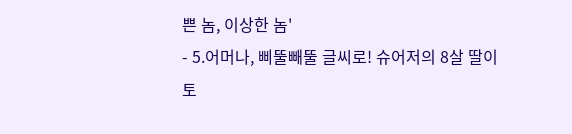쁜 놈, 이상한 놈'
- 5.어머나, 삐뚤빼뚤 글씨로! 슈어저의 8살 딸이 토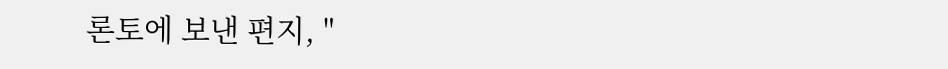론토에 보낸 편지, "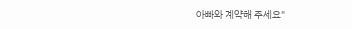아빠와 계약해 주세요"